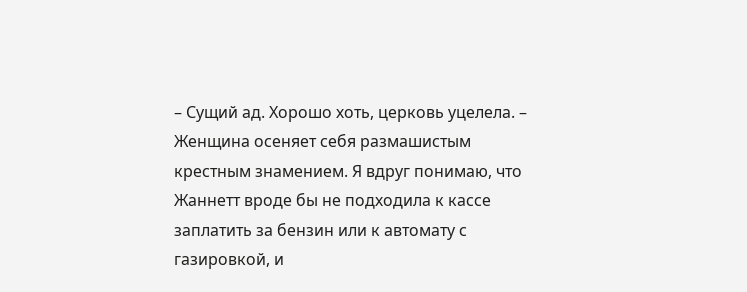– Сущий ад. Хорошо хоть, церковь уцелела. – Женщина осеняет себя размашистым крестным знамением. Я вдруг понимаю, что Жаннетт вроде бы не подходила к кассе заплатить за бензин или к автомату с газировкой, и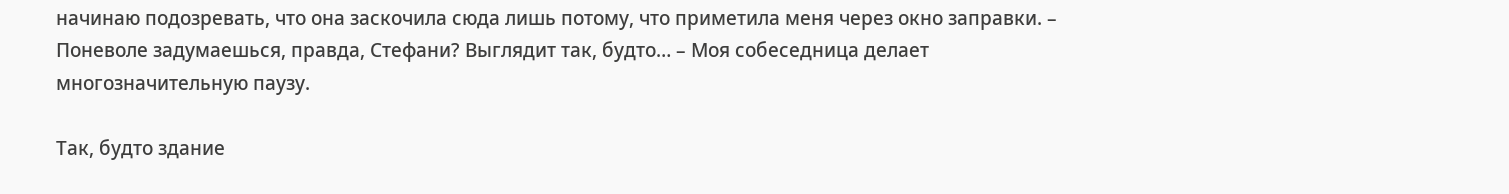начинаю подозревать, что она заскочила сюда лишь потому, что приметила меня через окно заправки. – Поневоле задумаешься, правда, Стефани? Выглядит так, будто… – Моя собеседница делает многозначительную паузу.

Так, будто здание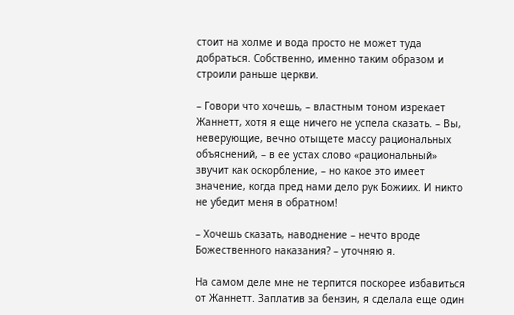стоит на холме и вода просто не может туда добраться. Собственно, именно таким образом и строили раньше церкви.

– Говори что хочешь, – властным тоном изрекает Жаннетт, хотя я еще ничего не успела сказать. – Вы, неверующие, вечно отыщете массу рациональных объяснений, – в ее устах слово «рациональный» звучит как оскорбление, – но какое это имеет значение, когда пред нами дело рук Божиих. И никто не убедит меня в обратном!

– Хочешь сказать, наводнение – нечто вроде Божественного наказания? – уточняю я.

На самом деле мне не терпится поскорее избавиться от Жаннетт. Заплатив за бензин, я сделала еще один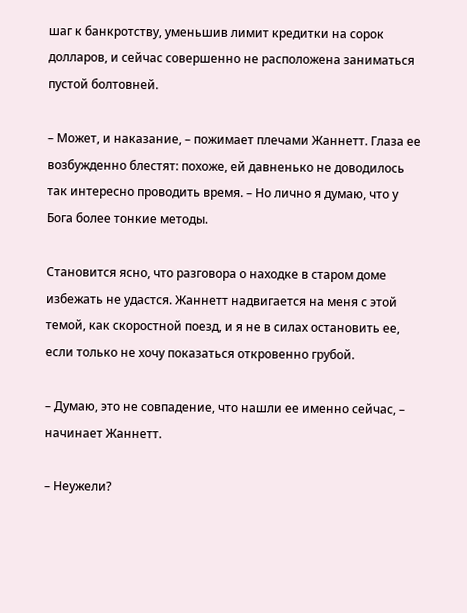шаг к банкротству, уменьшив лимит кредитки на сорок долларов, и сейчас совершенно не расположена заниматься пустой болтовней.

– Может, и наказание, – пожимает плечами Жаннетт. Глаза ее возбужденно блестят: похоже, ей давненько не доводилось так интересно проводить время. – Но лично я думаю, что у Бога более тонкие методы.

Становится ясно, что разговора о находке в старом доме избежать не удастся. Жаннетт надвигается на меня с этой темой, как скоростной поезд, и я не в силах остановить ее, если только не хочу показаться откровенно грубой.

– Думаю, это не совпадение, что нашли ее именно сейчас, – начинает Жаннетт.

– Неужели?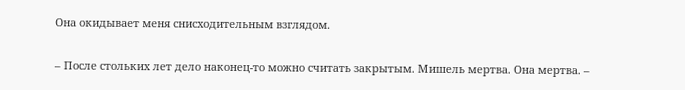Она окидывает меня снисходительным взглядом.

– После стольких лет дело наконец-то можно считать закрытым. Мишель мертва. Она мертва. –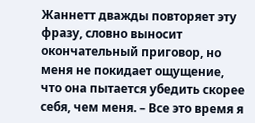Жаннетт дважды повторяет эту фразу, словно выносит окончательный приговор, но меня не покидает ощущение, что она пытается убедить скорее себя, чем меня. – Все это время я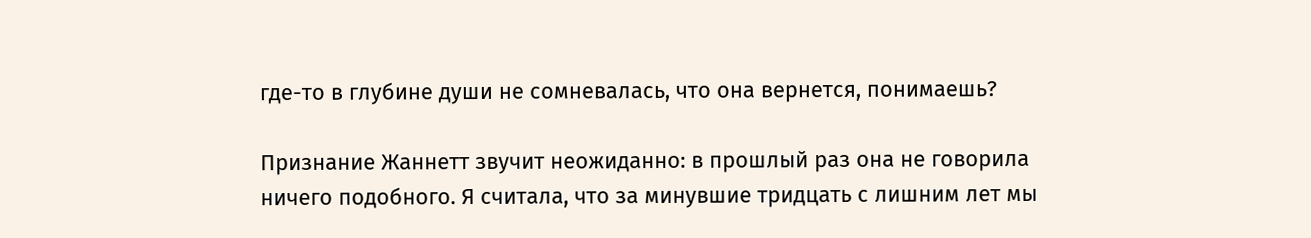где-то в глубине души не сомневалась, что она вернется, понимаешь?

Признание Жаннетт звучит неожиданно: в прошлый раз она не говорила ничего подобного. Я считала, что за минувшие тридцать с лишним лет мы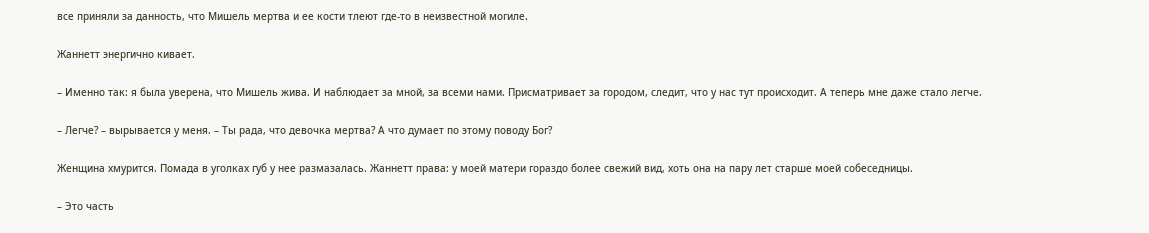все приняли за данность, что Мишель мертва и ее кости тлеют где-то в неизвестной могиле.

Жаннетт энергично кивает.

– Именно так: я была уверена, что Мишель жива. И наблюдает за мной, за всеми нами. Присматривает за городом, следит, что у нас тут происходит. А теперь мне даже стало легче.

– Легче? – вырывается у меня. – Ты рада, что девочка мертва? А что думает по этому поводу Бог?

Женщина хмурится. Помада в уголках губ у нее размазалась. Жаннетт права: у моей матери гораздо более свежий вид, хоть она на пару лет старше моей собеседницы.

– Это часть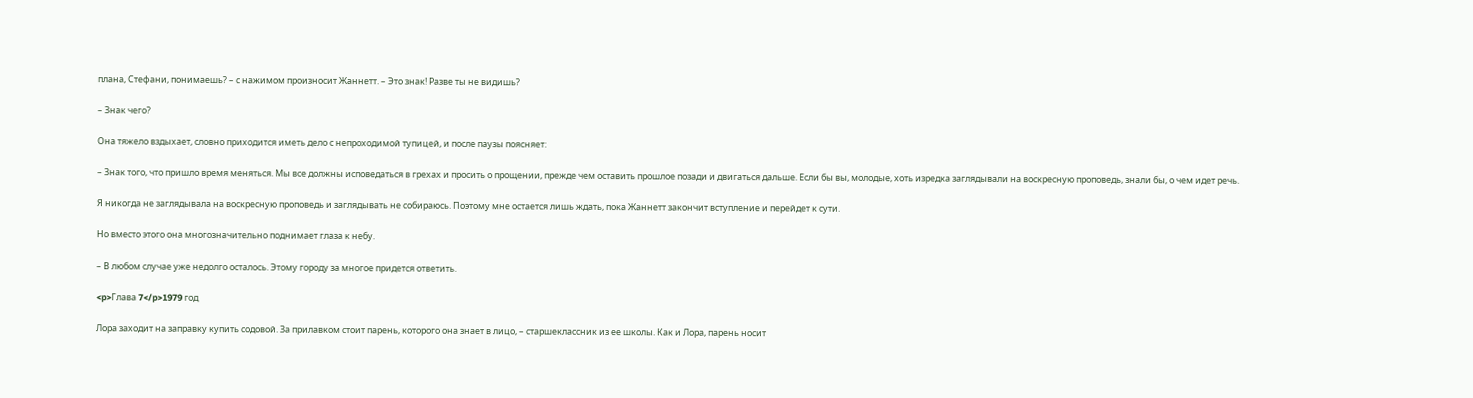плана, Стефани, понимаешь? – с нажимом произносит Жаннетт. – Это знак! Разве ты не видишь?

– Знак чего?

Она тяжело вздыхает, словно приходится иметь дело с непроходимой тупицей, и после паузы поясняет:

– Знак того, что пришло время меняться. Мы все должны исповедаться в грехах и просить о прощении, прежде чем оставить прошлое позади и двигаться дальше. Если бы вы, молодые, хоть изредка заглядывали на воскресную проповедь, знали бы, о чем идет речь.

Я никогда не заглядывала на воскресную проповедь и заглядывать не собираюсь. Поэтому мне остается лишь ждать, пока Жаннетт закончит вступление и перейдет к сути.

Но вместо этого она многозначительно поднимает глаза к небу.

– В любом случае уже недолго осталось. Этому городу за многое придется ответить.

<p>Глава 7</p>1979 год

Лора заходит на заправку купить содовой. За прилавком стоит парень, которого она знает в лицо, – старшеклассник из ее школы. Как и Лора, парень носит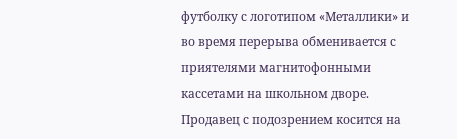футболку с логотипом «Металлики» и во время перерыва обменивается с приятелями магнитофонными кассетами на школьном дворе. Продавец с подозрением косится на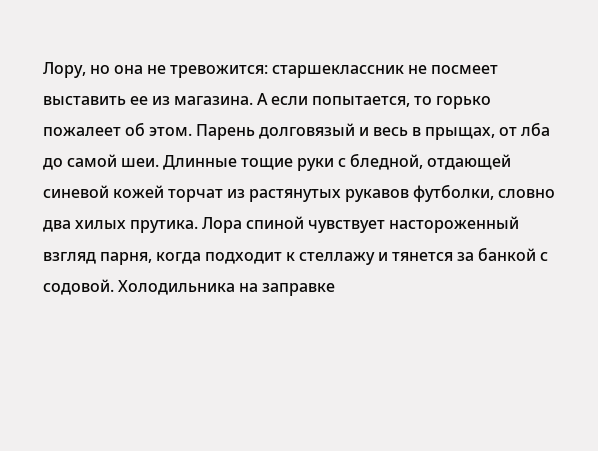Лору, но она не тревожится: старшеклассник не посмеет выставить ее из магазина. А если попытается, то горько пожалеет об этом. Парень долговязый и весь в прыщах, от лба до самой шеи. Длинные тощие руки с бледной, отдающей синевой кожей торчат из растянутых рукавов футболки, словно два хилых прутика. Лора спиной чувствует настороженный взгляд парня, когда подходит к стеллажу и тянется за банкой с содовой. Холодильника на заправке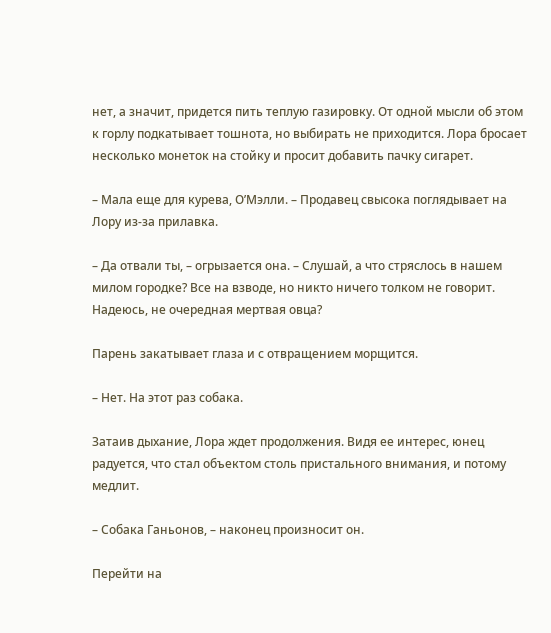нет, а значит, придется пить теплую газировку. От одной мысли об этом к горлу подкатывает тошнота, но выбирать не приходится. Лора бросает несколько монеток на стойку и просит добавить пачку сигарет.

– Мала еще для курева, О’Мэлли. – Продавец свысока поглядывает на Лору из-за прилавка.

– Да отвали ты, – огрызается она. – Слушай, а что стряслось в нашем милом городке? Все на взводе, но никто ничего толком не говорит. Надеюсь, не очередная мертвая овца?

Парень закатывает глаза и с отвращением морщится.

– Нет. На этот раз собака.

Затаив дыхание, Лора ждет продолжения. Видя ее интерес, юнец радуется, что стал объектом столь пристального внимания, и потому медлит.

– Собака Ганьонов, – наконец произносит он.

Перейти на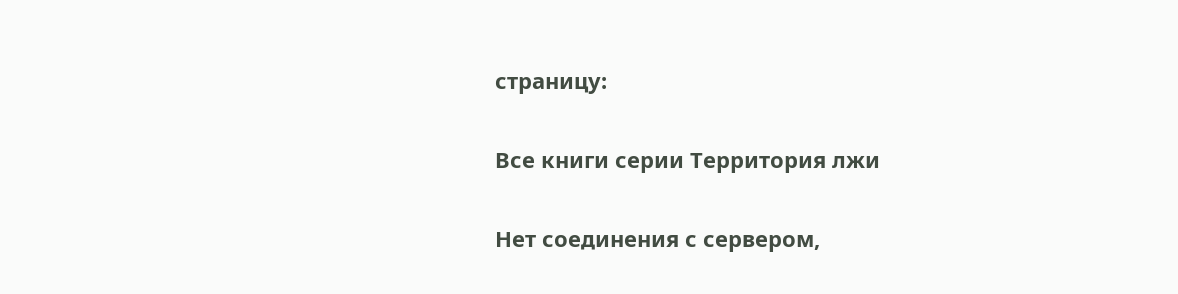страницу:

Все книги серии Территория лжи

Нет соединения с сервером,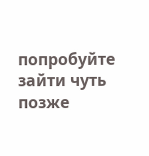попробуйте зайти чуть позже